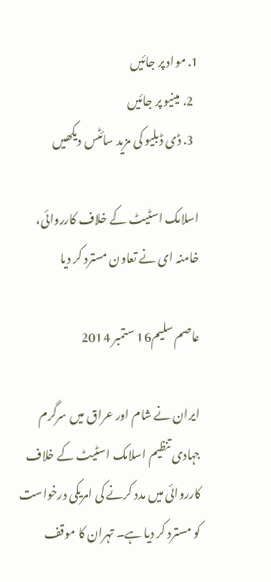1. مواد پر جائیں
  2. مینیو پر جائیں
  3. ڈی ڈبلیو کی مزید سائٹس دیکھیں

اسلامک اسٹيٹ کے خلاف کارروائی، خامنہ ای نے تعاون مسترد کر ديا

عاصم سليم16 ستمبر 2014

ايران نے شام اور عراق ميں سرگرم جہادی تنظيم اسلامک اسٹيٹ کے خلاف کارروائی ميں مدد کرنے کی امريکی درخواست کو مسترد کر ديا ہے۔ تہران کا موقف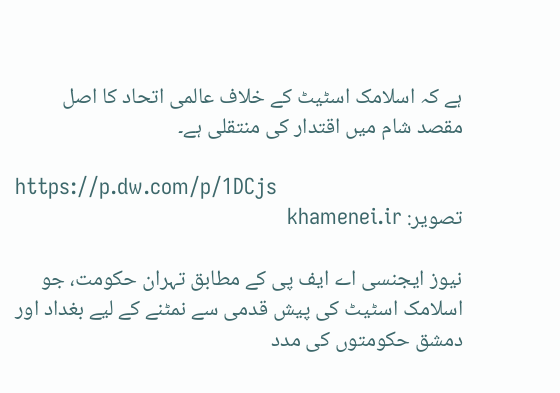ہے کہ اسلامک اسٹيٹ کے خلاف عالمی اتحاد کا اصل مقصد شام ميں اقتدار کی منتقلی ہے۔

https://p.dw.com/p/1DCjs
تصویر: khamenei.ir

نيوز ايجنسی اے ايف پی کے مطابق تہران حکومت، جو اسلامک اسٹيٹ کی پيش قدمی سے نمٹنے کے ليے بغداد اور دمشق حکومتوں کی مدد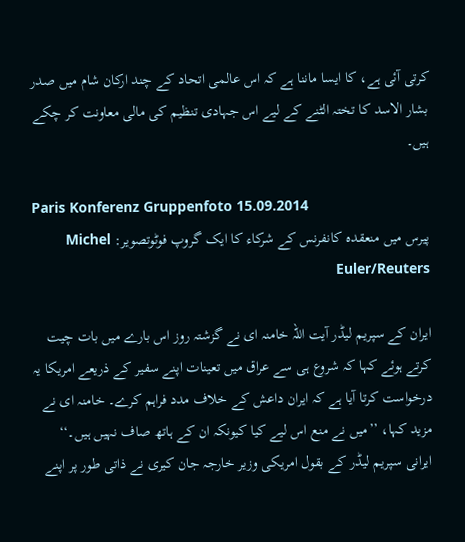کرتی آئی ہے، کا ايسا ماننا ہے کہ اس عالمی اتحاد کے چند ارکان شام ميں صدر بشار الاسد کا تختہ الٹنے کے ليے اس جہادی تنظيم کی مالی معاونت کر چکے ہيں۔

Paris Konferenz Gruppenfoto 15.09.2014
پيرس ميں منعقدہ کانفرنس کے شرکاء کا ايک گروپ فوٹوتصویر: Michel Euler/Reuters

ايران کے سپريم ليڈر آيت اللہ خامنہ ای نے گزشتہ روز اس بارے ميں بات چيت کرتے ہوئے کہا کہ شروع ہی سے عراق ميں تعينات اپنے سفير کے ذريعے امريکا يہ درخواست کرتا آيا ہے کہ ايران داعش کے خلاف مدد فراہم کرے۔ خامنہ ای نے مزيد کہا، ’’ميں نے منع اس ليے کيا کيونکہ ان کے ہاتھ صاف نہيں ہيں۔‘‘ ايرانی سپريم ليڈر کے بقول امريکی وزير خارجہ جان کيری نے ذاتی طور پر اپنے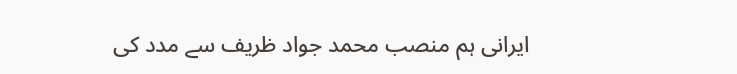ايرانی ہم منصب محمد جواد ظريف سے مدد کی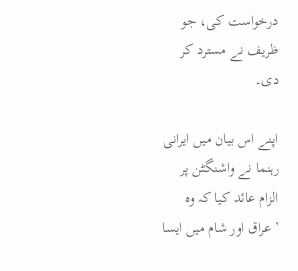درخواست کی، جو ظريف نے مسترد کر دی۔

اپنے اس بيان ميں ايرانی رہنما نے واشنگٹن پر الزام عائد کيا کہ وہ ’عراق اور شام ميں ايسا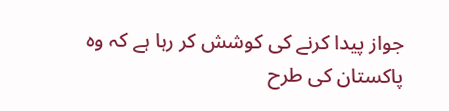جواز پيدا کرنے کی کوشش کر رہا ہے کہ وہ پاکستان کی طرح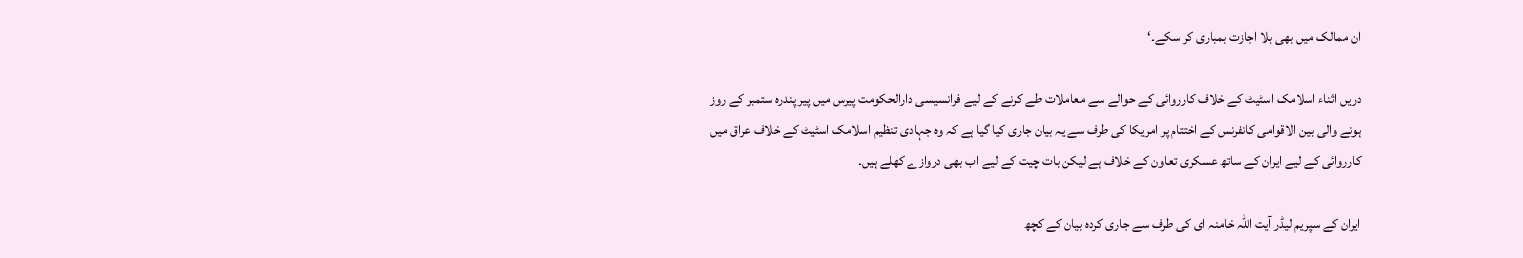ان ممالک ميں بھی بلا اجازت بمباری کر سکے۔‘

دريں اثناء اسلامک اسٹيٹ کے خلاف کارروائی کے حوالے سے معاملات طے کرنے کے ليے فرانسيسی دارالحکومت پيرس ميں پير پندرہ ستمبر کے روز ہونے والی بين الاقوامی کانفرنس کے اختتام پر امريکا کی طرف سے يہ بيان جاری کيا گيا ہے کہ وہ جہادی تنظيم اسلامک اسٹيٹ کے خلاف عراق ميں کارروائی کے ليے ايران کے ساتھ عسکری تعاون کے خلاف ہے ليکن بات چيت کے ليے اب بھی دروازے کھلے ہیں۔

ايران کے سپریم لیڈر آيت اللہ خامنہ ای کی طرف سے جاری کردہ بيان کے کچھ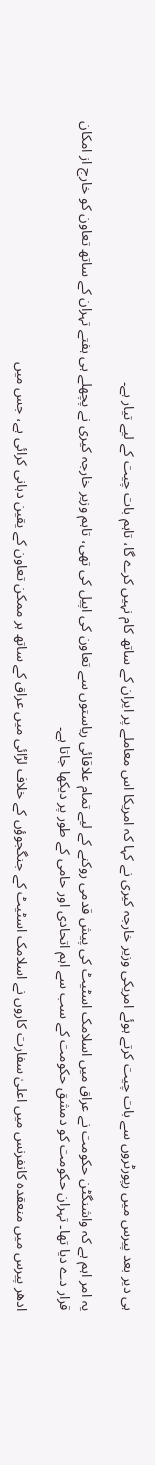ہی دير بعد پيرس ميں رپورٹروں سے بات چيت کرتے ہوئے امريکی وزير خارجہ کيری نے کہا کہ امريکا اس معاملے پر ايران کے ساتھ کام نہيں کرے گا، تاہم بات چيت کے ليے تيار ہے۔

يہ امر اہم ہے کہ واشنگٹن حکومت نے عراق ميں اسلامک اسٹیٹ کی پيش قدمی روکنے کے لیے تمام علاقائی رياستوں سے تعاون کی اپيل کی تھی، تاہم وزير خارجہ کيری نے پچھلے ہی ہفتے تہران کے ساتھ تعاون کو خارج از امکان قرار دے ديا تھا۔ تہران حکومت کو دمشق حکومت کے سب سے اہم اتحادی اور حامی کے طور پر ديکھا جاتا ہے۔

ادھر پيرس ميں منعقدہ کانفرنس ميں اعلیٰ سفارت کاروں نے اسلامک اسٹيٹ کے جنگجوؤں کے خلاف لڑائی ميں عراق کے ساتھ ہر ممکن تعاون کے يقين دہانی کرائی ہے، جس ميں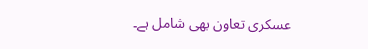عسکری تعاون بھی شامل ہے۔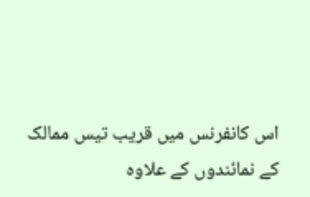اس کانفرنس ميں قريب تيس ممالک کے نمائندوں کے علاوہ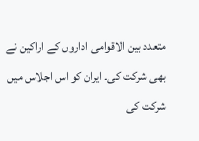متعدد بين الاقوامی اداروں کے اراکين نے بھی شرکت کی۔ ايران کو اس اجلاس ميں شرکت کی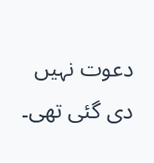دعوت نہيں دی گئی تھی۔